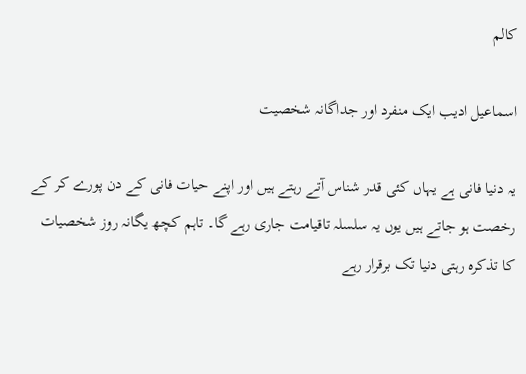کالم

اسماعیل ادیب ایک منفرد اور جداگانہ شخصیت

یہ دنیا فانی ہے یہاں کئی قدر شناس آتے رہتے ہیں اور اپنے حیات فانی کے دن پورے کر کے رخصت ہو جاتے ہیں یوں یہ سلسلہ تاقیامت جاری رہے گا۔ تاہم کچھ یگانہ روز شخصیات کا تذکرہ رہتی دنیا تک برقرار رہے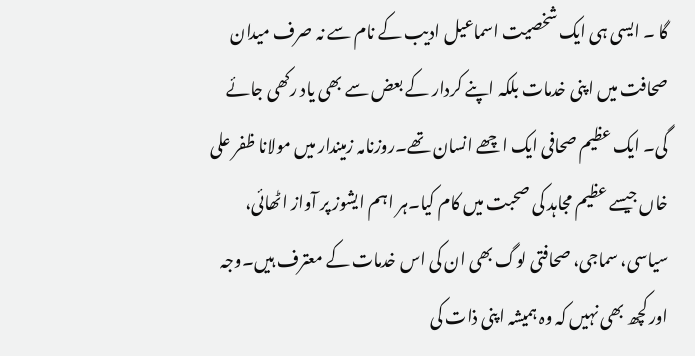گا ۔ ایسی ہی ایک شخصیت اسماعیل ادیب کے نام سے نہ صرف میدان صحافت میں اپنی خدمات بلکہ اپنے کردار کے بعض سے بھی یاد رکھی جائے گی۔ ایک عظیم صحافی ایک اچھے انسان تھے۔روزنامہ زمیندار میں مولانا ظفر علی خاں جیسے عظیم مجاہد کی صحبت میں کام کیا۔ہر اہم ایشوز پر آواز اٹھائی، سیاسی، سماجی، صحافتی لوگ بھی ان کی اس خدمات کے معترف ہیں۔وجہ اور کچھ بھی نہیں کہ وہ ہمیشہ اپنی ذات کی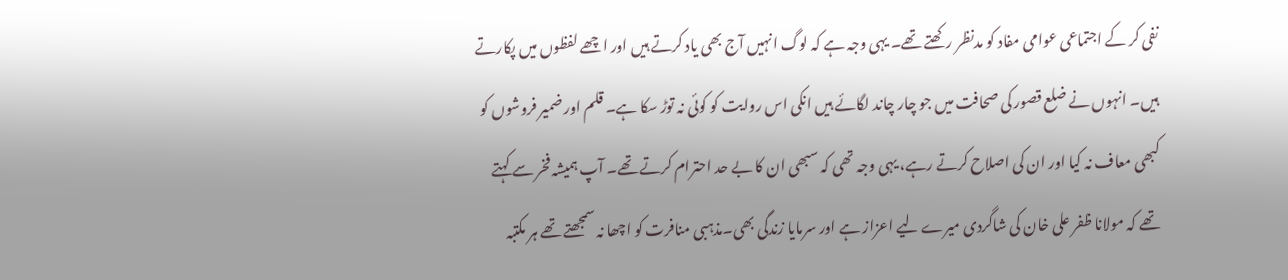نفی کر کے اجتماعی عوامی مفاد کو مدنظر رکھتے تھے۔ یہی وجہ ہے کہ لوگ انہیں آج بھی یاد کرتے ہیں اور اچھے لفظوں میں پکارتے ہیں۔ انہوں نے ضلع قصور کی صحافت میں جو چار چاند لگائے ہیں انکی اس روایت کو کوئی نہ توڑ سکا ہے۔ قلم اور ضمیر فروشوں کو کبھی معاف نہ کیا اور ان کی اصلاح کرتے رہے، یہی وجہ تھی کہ سبھی ان کا بے حد احترام کرتے تھے۔ آپ ہمیشہ فخر سے کہتے تھے کہ مولانا ظفر علی خان کی شاگردی میرے لیے اعزاز ہے اور سرمایا زندگی بھی۔مذہبی منافرت کو اچھا نہ سمجھتے تھے ہر مکتبہ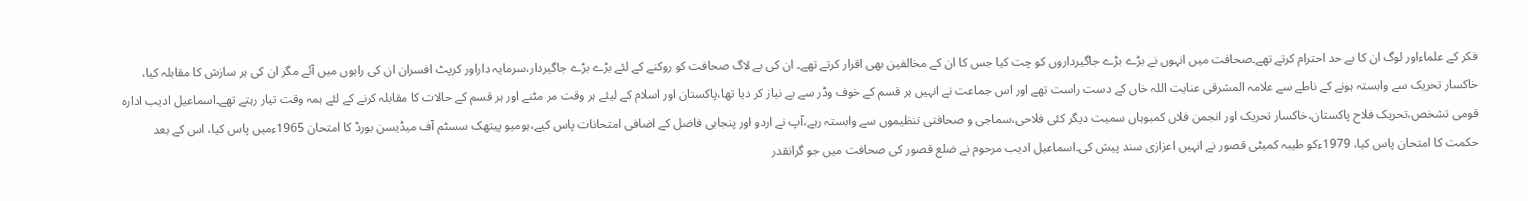فکر کے علماءاور لوگ ان کا بے حد احترام کرتے تھے۔صحافت میں انہوں نے بڑے بڑے جاگیرداروں کو چت کیا جس کا ان کے مخالفین بھی اقرار کرتے تھے۔ ان کی بے لاگ صحافت کو روکنے کے لئے بڑے بڑے جاگیردار،سرمایہ داراور کرپٹ افسران ان کی راہوں میں آئے مگر ان کی ہر سازش کا مقابلہ کیا، خاکسار تحریک سے وابستہ ہونے کے ناطے سے علامہ المشرقی عنایت اللہ خاں کے دست راست تھے اور اس جماعت نے انہیں ہر قسم کے خوف وڈر سے بے نیاز کر دیا تھا،پاکستان اور اسلام کے لیئے ہر وقت مر مٹنے اور ہر قسم کے حالات کا مقابلہ کرنے کے لئے ہمہ وقت تیار رہتے تھے۔اسماعیل ادیب ادارہ قومی تشخص،تحریک فلاح پاکستان،خاکسار تحریک اور انجمن فلاں کمبوہاں سمیت دیگر کئی فلاحی،سماجی و صحافتی تنظیموں سے وابستہ رہے،آپ نے اردو اور پنجابی فاضل کے اضافی امتحانات پاس کیے،ہومیو پیتھک سسٹم آف میڈیسن بورڈ کا امتحان 1965ءمیں پاس کیا، اس کے بعد حکمت کا امتحان پاس کیا، 1979ءکو طیبہ کمیٹی قصور نے انہیں اعزازی سند پیش کی۔اسماعیل ادیب مرحوم نے ضلع قصور کی صحافت میں جو گرانقدر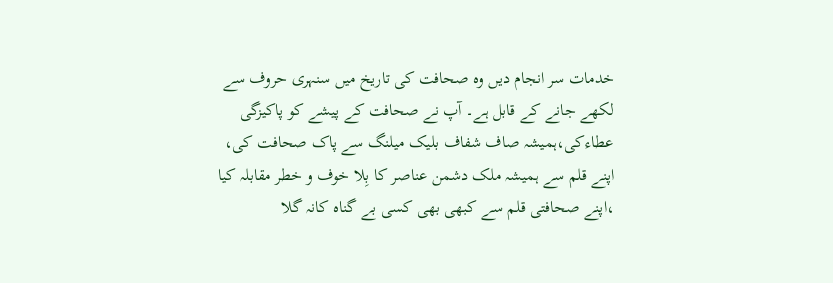خدمات سر انجام دیں وہ صحافت کی تاریخ میں سنہری حروف سے لکھے جانے کے قابل ہے۔ آپ نے صحافت کے پیشے کو پاکیزگی عطاءکی،ہمیشہ صاف شفاف بلیک میلنگ سے پاک صحافت کی، اپنے قلم سے ہمیشہ ملک دشمن عناصر کا بِلا خوف و خطر مقابلہ کیا ،اپنے صحافتی قلم سے کبھی بھی کسی بے گناہ کانہ گلا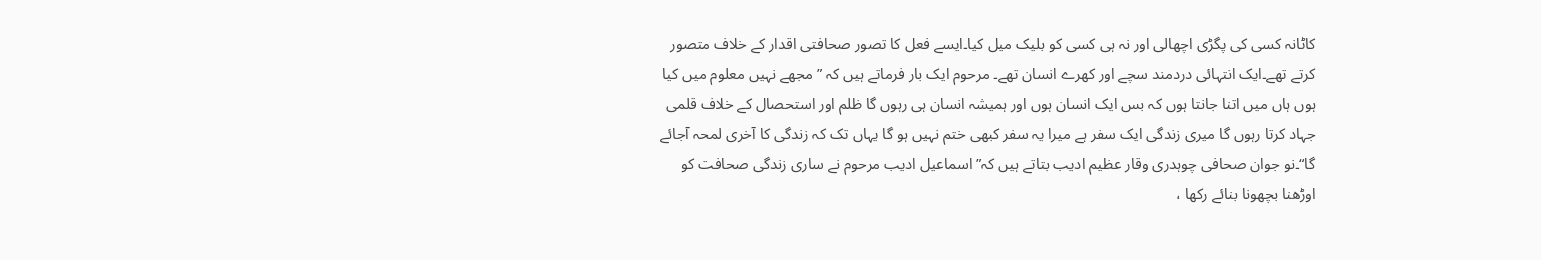کاٹانہ کسی کی پگڑی اچھالی اور نہ ہی کسی کو بلیک میل کیا۔ایسے فعل کا تصور صحافتی اقدار کے خلاف متصور کرتے تھے۔ایک انتہائی دردمند سچے اور کھرے انسان تھے۔ مرحوم ایک بار فرماتے ہیں کہ ” مجھے نہیں معلوم میں کیا ہوں ہاں میں اتنا جانتا ہوں کہ بس ایک انسان ہوں اور ہمیشہ انسان ہی رہوں گا ظلم اور استحصال کے خلاف قلمی جہاد کرتا رہوں گا میری زندگی ایک سفر ہے میرا یہ سفر کبھی ختم نہیں ہو گا یہاں تک کہ زندگی کا آخری لمحہ آجائے گا“۔نو جوان صحافی چوہدری وقار عظیم ادیب بتاتے ہیں کہ” اسماعیل ادیب مرحوم نے ساری زندگی صحافت کو اوڑھنا بچھونا بنائے رکھا ،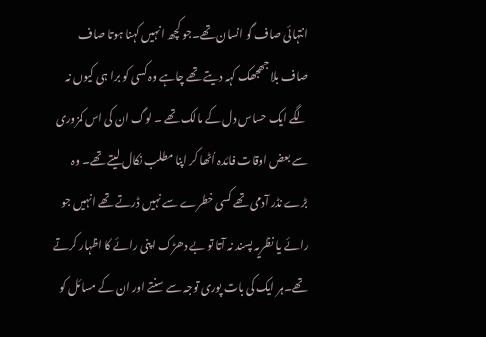انتہائی صاف گو انسان تھے۔جو کچھ انہیں کہنا ہوتا صاف صاف بلا جھجھک کہہ دیتے تھے چاہے وہ کسی کو برا ہی کیوں نہ لگے ایک حساس دل کے مالک تھے ۔ لوگ ان کی اس کمزوری سے بعض اوقات فائدہ اُٹھا کر اپنا مطلب نکال لیتے تھے۔ وہ بڑے نڈر آدمی تھے کسی خطرے سے نہیں ڈرتے تھے انہیں جو رائے یا نظریہ پسند نہ آتا تو بے دھڑک اپنی رائے کا اظہار کرتے تھے۔ہر ایک کی بات پوری توجہ سے سنتے اور ان کے مسائل کو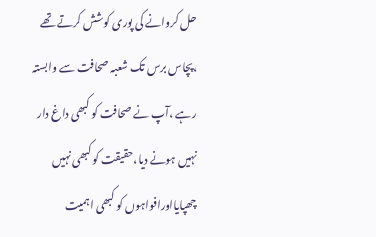حل کروانے کی پوری کوشش کرتے تھے ،پچاس برس تک شعبہ صحافت سے وابستہ رہے ،آپ نے صحافت کو کبھی داغ دار نہیں ہونے دیا،حقیقت کو کبھی نہیں چھپایااورافواہوں کو کبھی اہمیت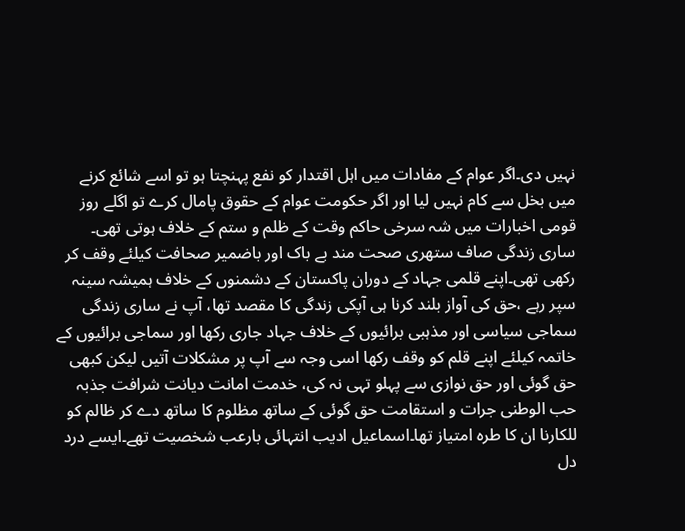نہیں دی۔اگر عوام کے مفادات میں اہل اقتدار کو نفع پہنچتا ہو تو اسے شائع کرنے میں بخل سے کام نہیں لیا اور اگر حکومت عوام کے حقوق پامال کرے تو اگلے روز قومی اخبارات میں شہ سرخی حاکم وقت کے ظلم و ستم کے خلاف ہوتی تھی۔ ساری زندگی صاف ستھری صحت مند بے باک اور باضمیر صحافت کیلئے وقف کر رکھی تھی۔اپنے قلمی جہاد کے دوران پاکستان کے دشمنوں کے خلاف ہمیشہ سینہ سپر رہے ،حق کی آواز بلند کرنا ہی آپکی زندگی کا مقصد تھا، آپ نے ساری زندگی سماجی سیاسی اور مذہبی برائیوں کے خلاف جہاد جاری رکھا اور سماجی برائیوں کے خاتمہ کیلئے اپنے قلم کو وقف رکھا اسی وجہ سے آپ پر مشکلات آتیں لیکن کبھی حق گوئی اور حق نوازی سے پہلو تہی نہ کی، خدمت امانت دیانت شرافت جذبہ حب الوطنی جرات و استقامت حق گوئی کے ساتھ مظلوم کا ساتھ دے کر ظالم کو للکارنا ان کا طرہ امتیاز تھا۔اسماعیل ادیب انتہائی بارعب شخصیت تھے۔ایسے درد دل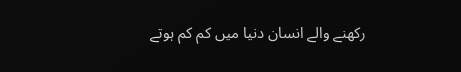رکھنے والے انسان دنیا میں کم کم ہوتے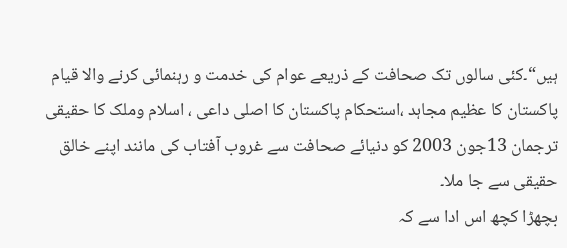ہیں“۔کئی سالوں تک صحافت کے ذریعے عوام کی خدمت و رہنمائی کرنے والا قیام پاکستان کا عظیم مجاہد ،استحکام پاکستان کا اصلی داعی ، اسلام وملک کا حقیقی ترجمان 13جون 2003 کو دنیائے صحافت سے غروب آفتاب کی مانند اپنے خالق حقیقی سے جا ملا۔
بچھڑا کچھ اس ادا سے کہ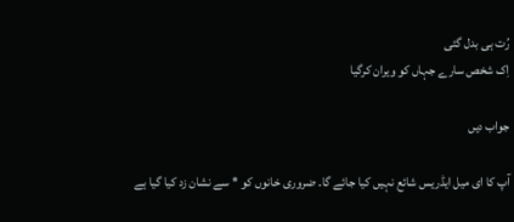رُت ہی بدل گئی
اِک شخص سارے جہاں کو ویران کرگیا

جواب دیں

آپ کا ای میل ایڈریس شائع نہیں کیا جائے گا۔ ضروری خانوں کو * سے نشان زد کیا گیا ہے